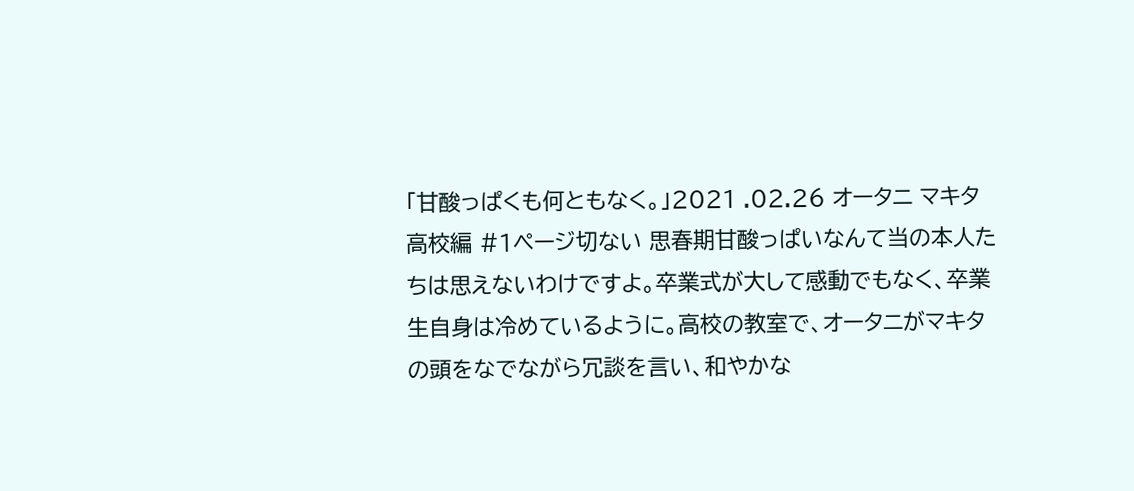「甘酸っぱくも何ともなく。」2021 .02.26 オータニ マキタ 高校編 #1ページ切ない 思春期甘酸っぱいなんて当の本人たちは思えないわけですよ。卒業式が大して感動でもなく、卒業生自身は冷めているように。高校の教室で、オータニがマキタの頭をなでながら冗談を言い、和やかな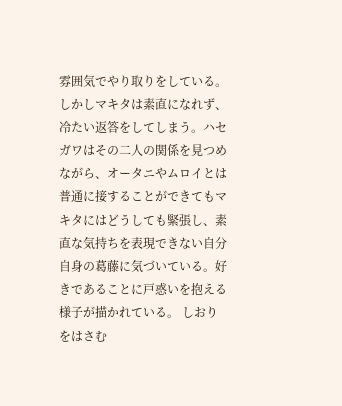雰囲気でやり取りをしている。しかしマキタは素直になれず、冷たい返答をしてしまう。ハセガワはその二人の関係を見つめながら、オータニやムロイとは普通に接することができてもマキタにはどうしても緊張し、素直な気持ちを表現できない自分自身の葛藤に気づいている。好きであることに戸惑いを抱える様子が描かれている。 しおりをはさむ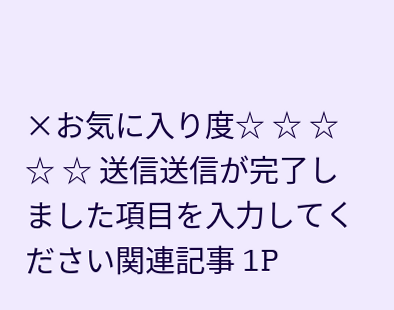×お気に入り度☆ ☆ ☆ ☆ ☆ 送信送信が完了しました項目を入力してください関連記事 1P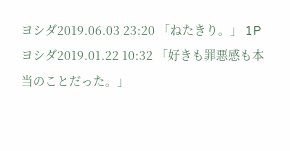ヨシダ2019.06.03 23:20 「ねたきり。」 1Pヨシダ2019.01.22 10:32 「好きも罪悪感も本当のことだった。」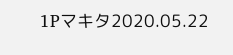1Pマキタ2020.05.22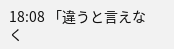18:08 「違うと言えなく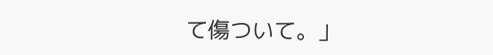て傷ついて。」